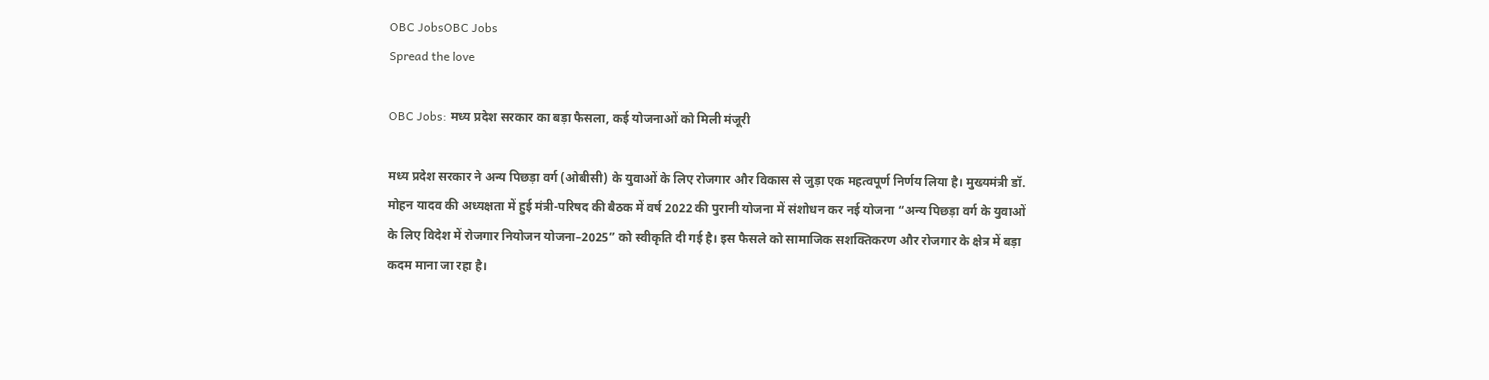OBC JobsOBC Jobs
Spread the love

OBC Jobs: मध्य प्रदेश सरकार का बड़ा फैसला, कई योजनाओं को मिली मंजूरी

मध्य प्रदेश सरकार ने अन्य पिछड़ा वर्ग (ओबीसी) के युवाओं के लिए रोजगार और विकास से जुड़ा एक महत्वपूर्ण निर्णय लिया है। मुख्यमंत्री डॉ. मोहन यादव की अध्यक्षता में हुई मंत्री-परिषद की बैठक में वर्ष 2022 की पुरानी योजना में संशोधन कर नई योजना “अन्य पिछड़ा वर्ग के युवाओं के लिए विदेश में रोजगार नियोजन योजना–2025” को स्वीकृति दी गई है। इस फैसले को सामाजिक सशक्तिकरण और रोजगार के क्षेत्र में बड़ा कदम माना जा रहा है।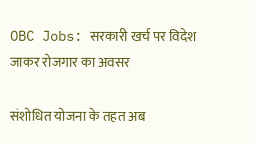OBC Jobs: सरकारी खर्च पर विदेश जाकर रोजगार का अवसर

संशोधित योजना के तहत अब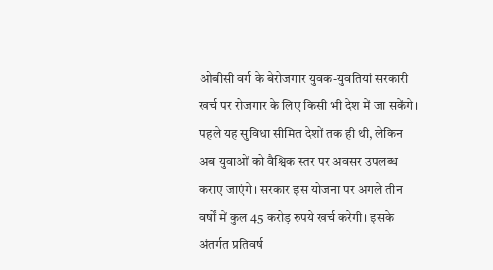ओबीसी वर्ग के बेरोजगार युवक-युवतियां सरकारी खर्च पर रोजगार के लिए किसी भी देश में जा सकेंगे। पहले यह सुविधा सीमित देशों तक ही थी, लेकिन अब युवाओं को वैश्विक स्तर पर अवसर उपलब्ध कराए जाएंगे। सरकार इस योजना पर अगले तीन वर्षों में कुल 45 करोड़ रुपये खर्च करेगी। इसके अंतर्गत प्रतिवर्ष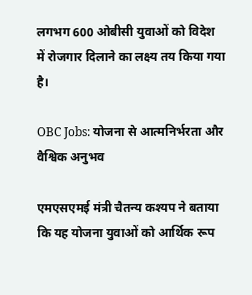लगभग 600 ओबीसी युवाओं को विदेश में रोजगार दिलाने का लक्ष्य तय किया गया है।

OBC Jobs: योजना से आत्मनिर्भरता और वैश्विक अनुभव

एमएसएमई मंत्री चैतन्य कश्यप ने बताया कि यह योजना युवाओं को आर्थिक रूप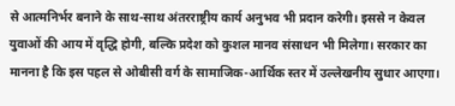से आत्मनिर्भर बनाने के साथ-साथ अंतरराष्ट्रीय कार्य अनुभव भी प्रदान करेगी। इससे न केवल युवाओं की आय में वृद्धि होगी, बल्कि प्रदेश को कुशल मानव संसाधन भी मिलेगा। सरकार का मानना है कि इस पहल से ओबीसी वर्ग के सामाजिक-आर्थिक स्तर में उल्लेखनीय सुधार आएगा।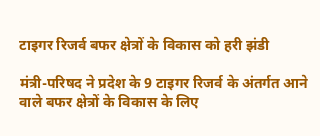टाइगर रिजर्व बफर क्षेत्रों के विकास को हरी झंडी

मंत्री-परिषद ने प्रदेश के 9 टाइगर रिजर्व के अंतर्गत आने वाले बफर क्षेत्रों के विकास के लिए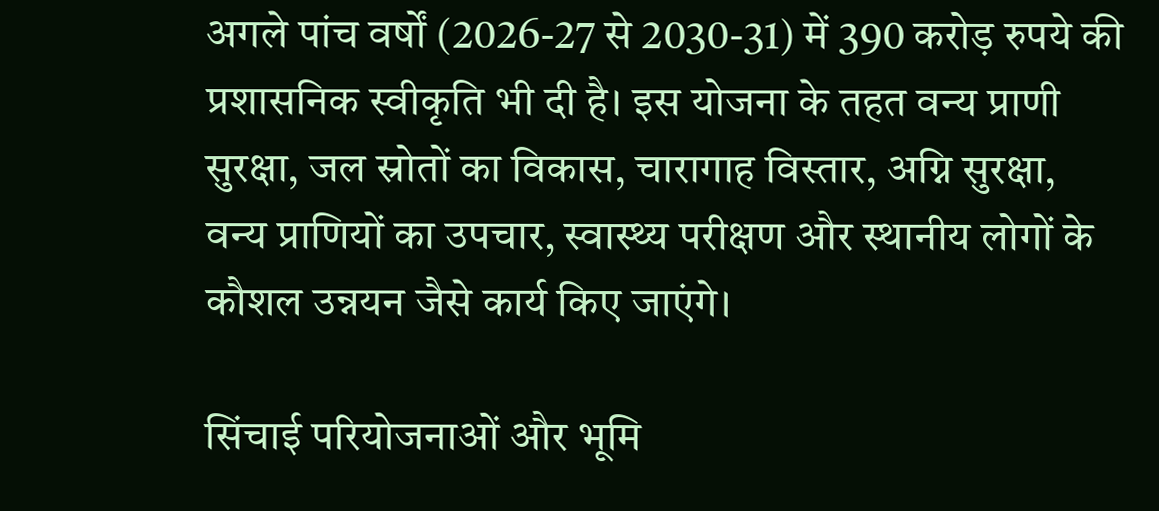अगले पांच वर्षों (2026-27 से 2030-31) में 390 करोड़ रुपये की प्रशासनिक स्वीकृति भी दी है। इस योजना के तहत वन्य प्राणी सुरक्षा, जल स्रोतों का विकास, चारागाह विस्तार, अग्नि सुरक्षा, वन्य प्राणियों का उपचार, स्वास्थ्य परीक्षण और स्थानीय लोगों के कौशल उन्नयन जैसे कार्य किए जाएंगे।

सिंचाई परियोजनाओं और भूमि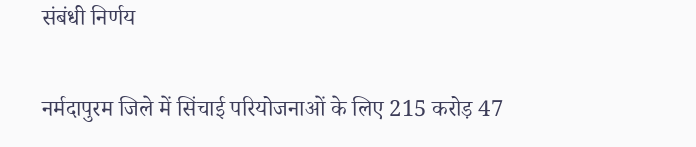संबंधी निर्णय

नर्मदापुरम जिले में सिंचाई परियोजनाओं के लिए 215 करोड़ 47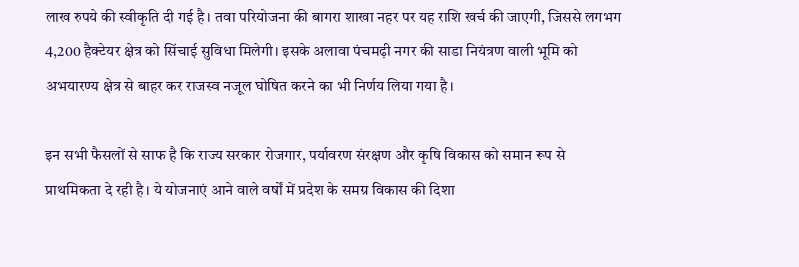लाख रुपये की स्वीकृति दी गई है। तवा परियोजना की बागरा शाखा नहर पर यह राशि खर्च की जाएगी, जिससे लगभग 4,200 हैक्टेयर क्षेत्र को सिंचाई सुविधा मिलेगी। इसके अलावा पंचमढ़ी नगर की साडा नियंत्रण वाली भूमि को अभयारण्य क्षेत्र से बाहर कर राजस्व नजूल घोषित करने का भी निर्णय लिया गया है।

इन सभी फैसलों से साफ है कि राज्य सरकार रोजगार, पर्यावरण संरक्षण और कृषि विकास को समान रूप से प्राथमिकता दे रही है। ये योजनाएं आने वाले वर्षों में प्रदेश के समग्र विकास की दिशा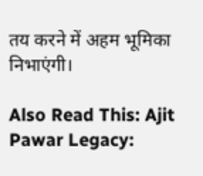तय करने में अहम भूमिका निभाएंगी।

Also Read This: Ajit Pawar Legacy: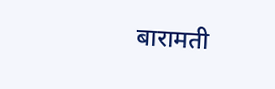बारामती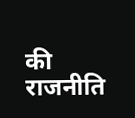की राजनीति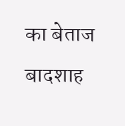का बेताज बादशाह